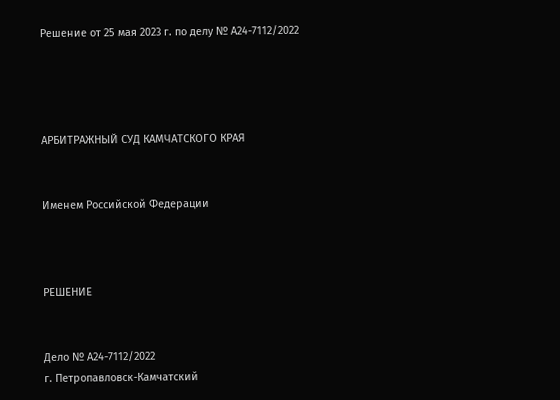Решение от 25 мая 2023 г. по делу № А24-7112/2022




АРБИТРАЖНЫЙ СУД КАМЧАТСКОГО КРАЯ


Именем Российской Федерации



РЕШЕНИЕ


Дело № А24-7112/2022
г. Петропавловск-Камчатский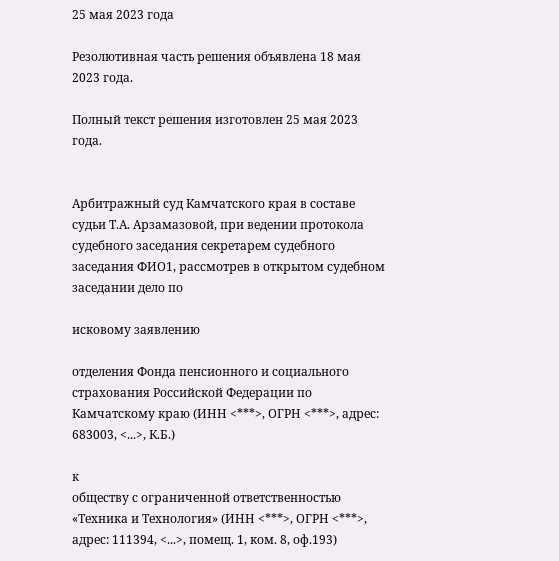25 мая 2023 года

Резолютивная часть решения объявлена 18 мая 2023 года.

Полный текст решения изготовлен 25 мая 2023 года.


Арбитражный суд Камчатского края в составе судьи Т.А. Арзамазовой, при ведении протокола судебного заседания секретарем судебного заседания ФИО1, рассмотрев в открытом судебном заседании дело по

исковому заявлению

отделения Фонда пенсионного и социального страхования Российской Федерации по Камчатскому краю (ИНН <***>, ОГРН <***>, адрес: 683003, <...>, К.Б.)

к
обществу с ограниченной ответственностью «Техника и Технология» (ИНН <***>, ОГРН <***>, адрес: 111394, <...>, помещ. 1, ком. 8, оф.193)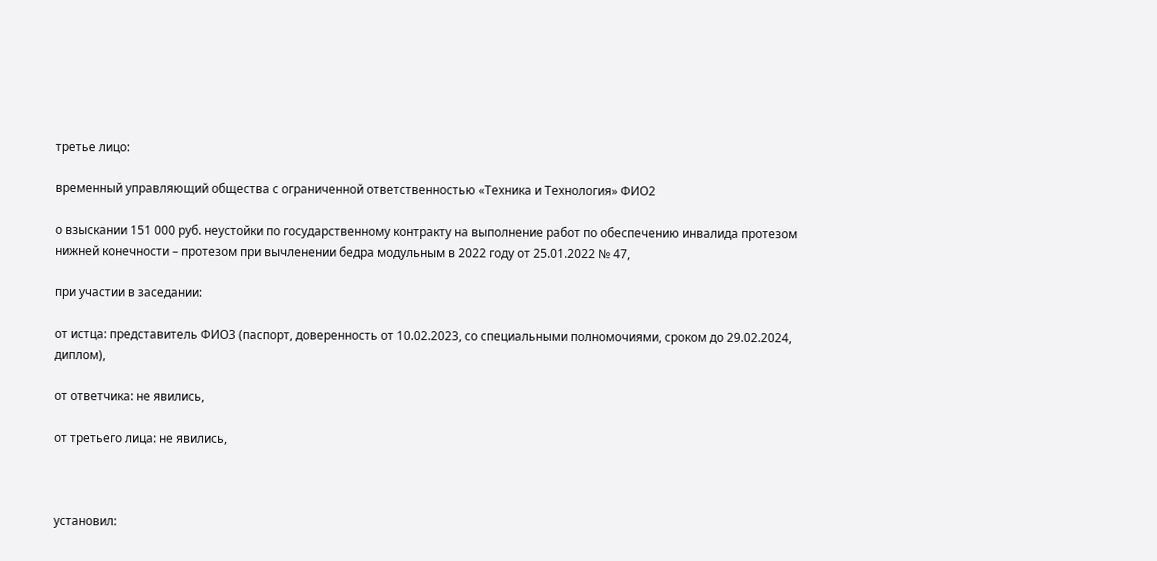третье лицо:

временный управляющий общества с ограниченной ответственностью «Техника и Технология» ФИО2

о взыскании 151 000 руб. неустойки по государственному контракту на выполнение работ по обеспечению инвалида протезом нижней конечности – протезом при вычленении бедра модульным в 2022 году от 25.01.2022 № 47,

при участии в заседании:

от истца: представитель ФИО3 (паспорт, доверенность от 10.02.2023, со специальными полномочиями, сроком до 29.02.2024, диплом),

от ответчика: не явились,

от третьего лица: не явились,



установил: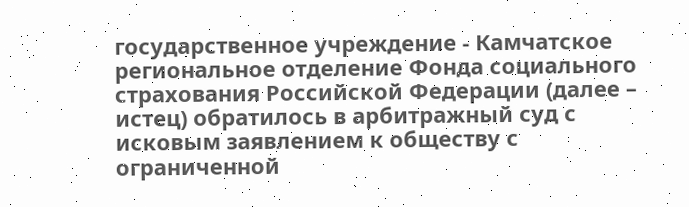государственное учреждение - Камчатское региональное отделение Фонда социального страхования Российской Федерации (далее – истец) обратилось в арбитражный суд с исковым заявлением к обществу с ограниченной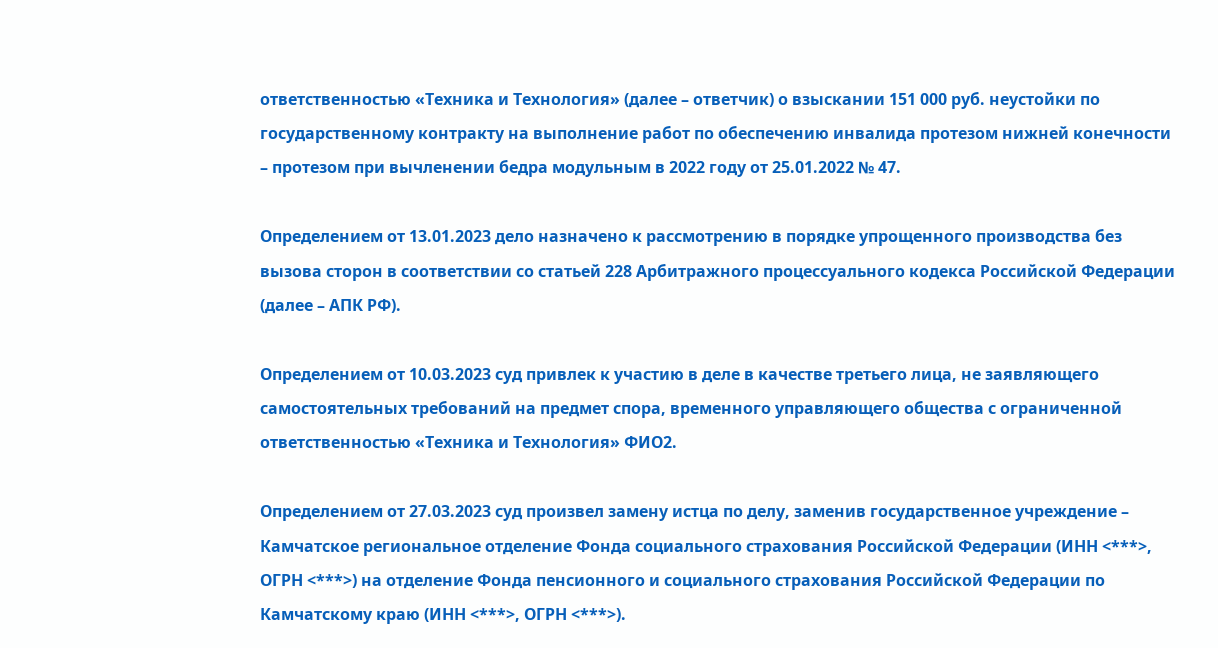ответственностью «Техника и Технология» (далее – ответчик) о взыскании 151 000 руб. неустойки по государственному контракту на выполнение работ по обеспечению инвалида протезом нижней конечности – протезом при вычленении бедра модульным в 2022 году от 25.01.2022 № 47.

Определением от 13.01.2023 дело назначено к рассмотрению в порядке упрощенного производства без вызова сторон в соответствии со статьей 228 Арбитражного процессуального кодекса Российской Федерации (далее – АПК РФ).

Определением от 10.03.2023 суд привлек к участию в деле в качестве третьего лица, не заявляющего самостоятельных требований на предмет спора, временного управляющего общества с ограниченной ответственностью «Техника и Технология» ФИО2.

Определением от 27.03.2023 суд произвел замену истца по делу, заменив государственное учреждение – Камчатское региональное отделение Фонда социального страхования Российской Федерации (ИНН <***>, ОГРН <***>) на отделение Фонда пенсионного и социального страхования Российской Федерации по Камчатскому краю (ИНН <***>, ОГРН <***>).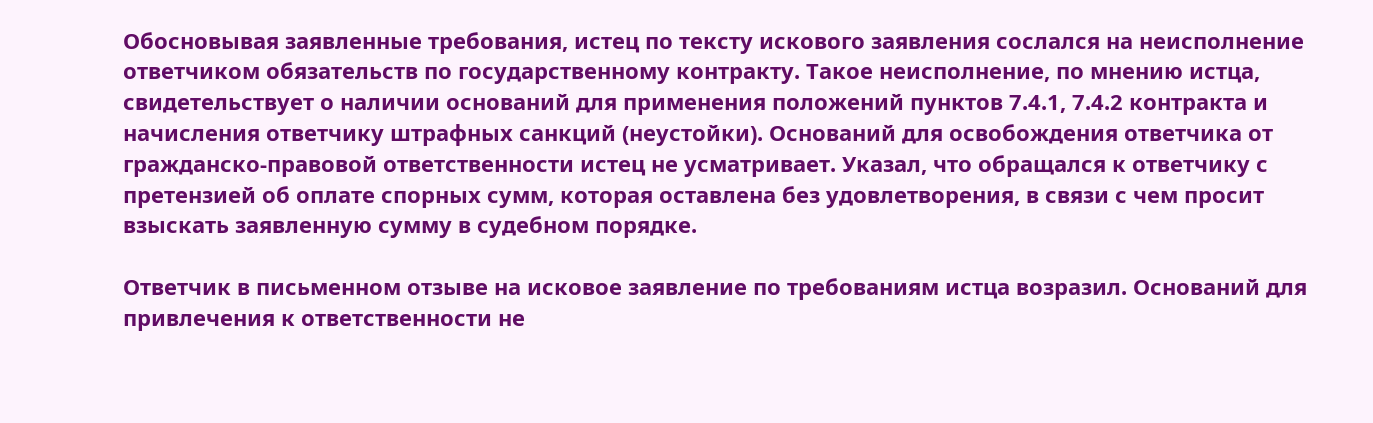Обосновывая заявленные требования, истец по тексту искового заявления сослался на неисполнение ответчиком обязательств по государственному контракту. Такое неисполнение, по мнению истца, свидетельствует о наличии оснований для применения положений пунктов 7.4.1, 7.4.2 контракта и начисления ответчику штрафных санкций (неустойки). Оснований для освобождения ответчика от гражданско-правовой ответственности истец не усматривает. Указал, что обращался к ответчику с претензией об оплате спорных сумм, которая оставлена без удовлетворения, в связи с чем просит взыскать заявленную сумму в судебном порядке.

Ответчик в письменном отзыве на исковое заявление по требованиям истца возразил. Оснований для привлечения к ответственности не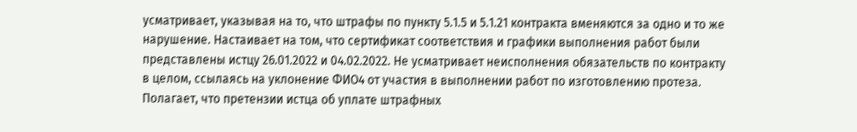усматривает, указывая на то, что штрафы по пункту 5.1.5 и 5.1.21 контракта вменяются за одно и то же нарушение. Настаивает на том, что сертификат соответствия и графики выполнения работ были представлены истцу 26.01.2022 и 04.02.2022. Не усматривает неисполнения обязательств по контракту в целом, ссылаясь на уклонение ФИО4 от участия в выполнении работ по изготовлению протеза. Полагает, что претензии истца об уплате штрафных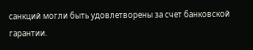санкций могли быть удовлетворены за счет банковской гарантии.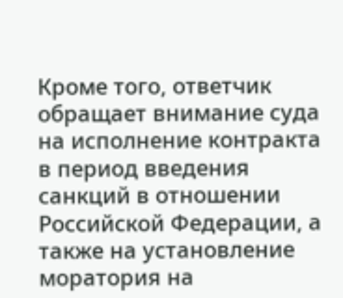Кроме того, ответчик обращает внимание суда на исполнение контракта в период введения санкций в отношении Российской Федерации, а также на установление моратория на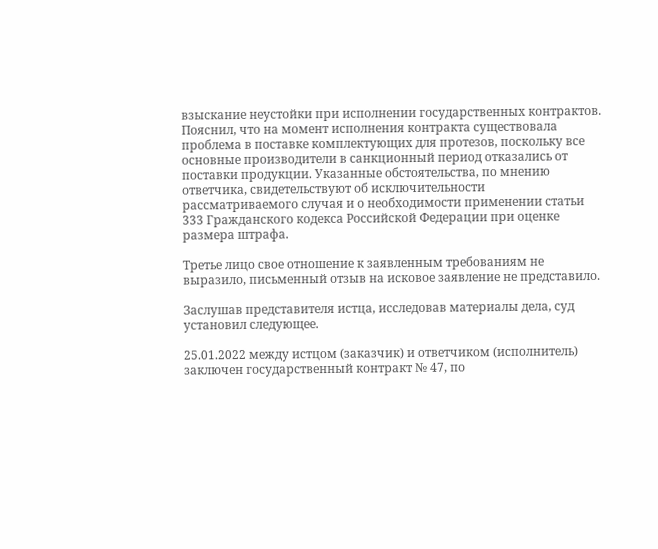взыскание неустойки при исполнении государственных контрактов. Пояснил, что на момент исполнения контракта существовала проблема в поставке комплектующих для протезов, поскольку все основные производители в санкционный период отказались от поставки продукции. Указанные обстоятельства, по мнению ответчика, свидетельствуют об исключительности рассматриваемого случая и о необходимости применении статьи 333 Гражданского кодекса Российской Федерации при оценке размера штрафа.

Третье лицо свое отношение к заявленным требованиям не выразило, письменный отзыв на исковое заявление не представило.

Заслушав представителя истца, исследовав материалы дела, суд установил следующее.

25.01.2022 между истцом (заказчик) и ответчиком (исполнитель) заключен государственный контракт № 47, по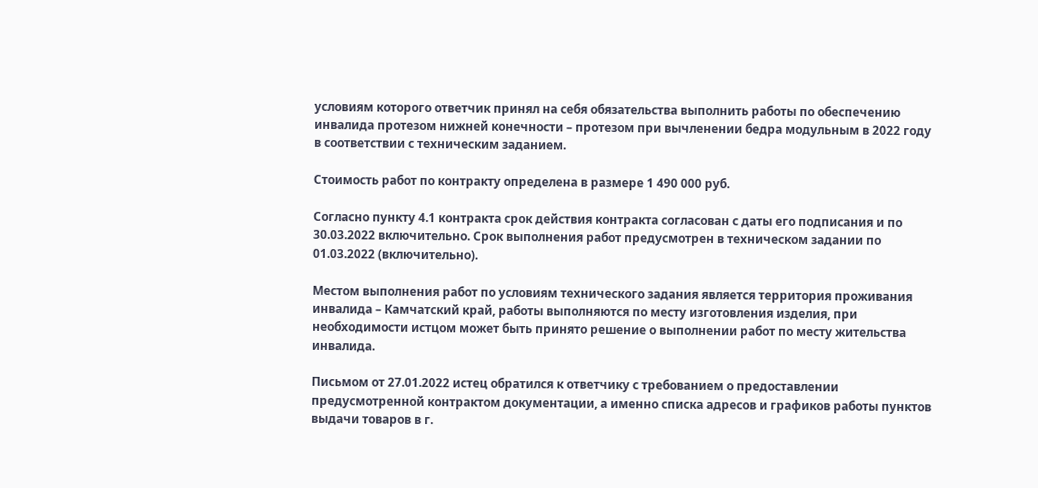условиям которого ответчик принял на себя обязательства выполнить работы по обеспечению инвалида протезом нижней конечности – протезом при вычленении бедра модульным в 2022 году в соответствии с техническим заданием.

Стоимость работ по контракту определена в размере 1 490 000 руб.

Согласно пункту 4.1 контракта срок действия контракта согласован с даты его подписания и по 30.03.2022 включительно. Срок выполнения работ предусмотрен в техническом задании по 01.03.2022 (включительно).

Местом выполнения работ по условиям технического задания является территория проживания инвалида – Камчатский край, работы выполняются по месту изготовления изделия, при необходимости истцом может быть принято решение о выполнении работ по месту жительства инвалида.

Письмом от 27.01.2022 истец обратился к ответчику с требованием о предоставлении предусмотренной контрактом документации, а именно списка адресов и графиков работы пунктов выдачи товаров в г.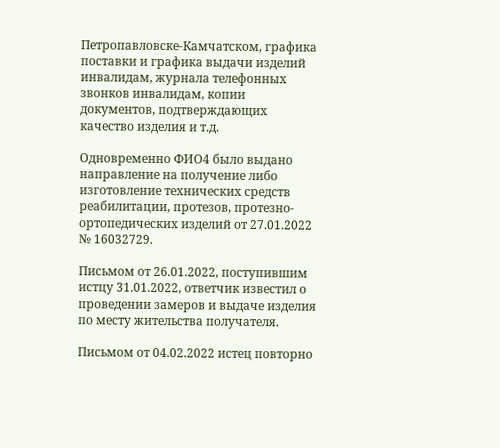Петропавловске-Камчатском, графика поставки и графика выдачи изделий инвалидам, журнала телефонных звонков инвалидам, копии документов, подтверждающих качество изделия и т.д.

Одновременно ФИО4 было выдано направление на получение либо изготовление технических средств реабилитации, протезов, протезно-ортопедических изделий от 27.01.2022 № 16032729.

Письмом от 26.01.2022, поступившим истцу 31.01.2022, ответчик известил о проведении замеров и выдаче изделия по месту жительства получателя.

Письмом от 04.02.2022 истец повторно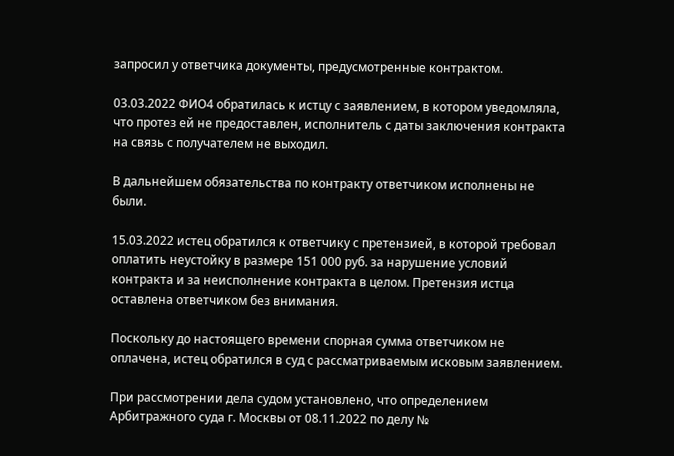запросил у ответчика документы, предусмотренные контрактом.

03.03.2022 ФИО4 обратилась к истцу с заявлением, в котором уведомляла, что протез ей не предоставлен, исполнитель с даты заключения контракта на связь с получателем не выходил.

В дальнейшем обязательства по контракту ответчиком исполнены не были.

15.03.2022 истец обратился к ответчику с претензией, в которой требовал оплатить неустойку в размере 151 000 руб. за нарушение условий контракта и за неисполнение контракта в целом. Претензия истца оставлена ответчиком без внимания.

Поскольку до настоящего времени спорная сумма ответчиком не оплачена, истец обратился в суд с рассматриваемым исковым заявлением.

При рассмотрении дела судом установлено, что определением Арбитражного суда г. Москвы от 08.11.2022 по делу №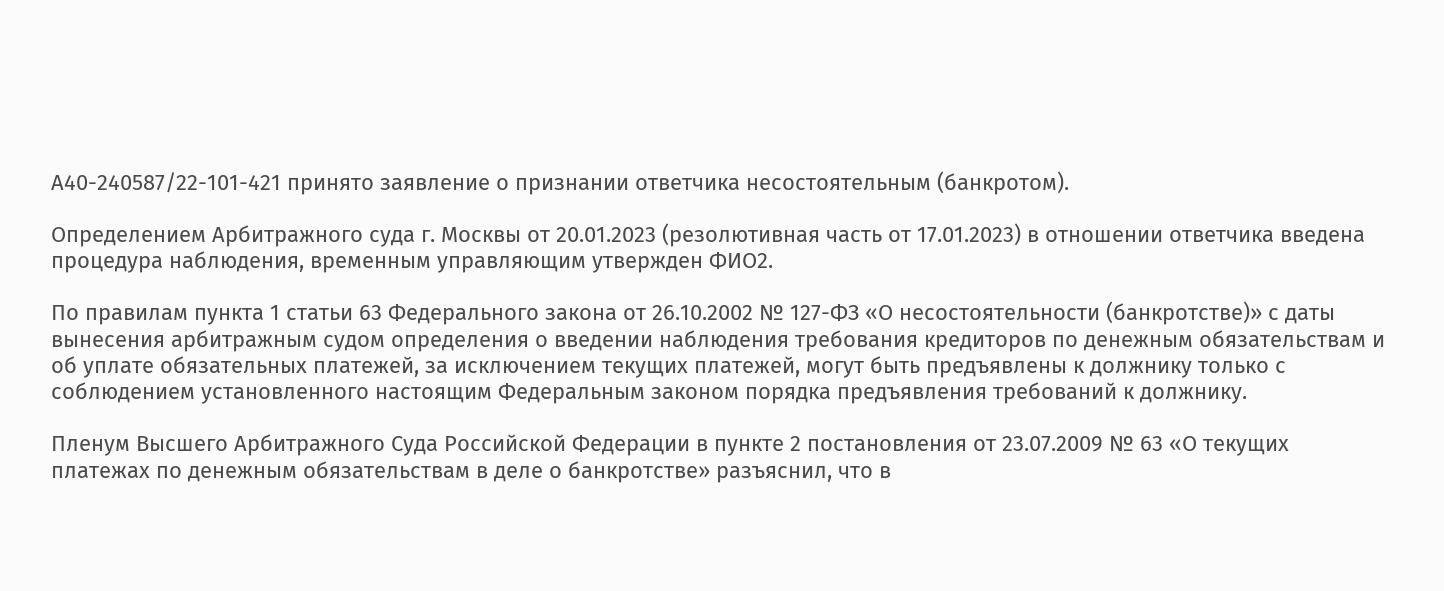А40-240587/22-101-421 принято заявление о признании ответчика несостоятельным (банкротом).

Определением Арбитражного суда г. Москвы от 20.01.2023 (резолютивная часть от 17.01.2023) в отношении ответчика введена процедура наблюдения, временным управляющим утвержден ФИО2.

По правилам пункта 1 статьи 63 Федерального закона от 26.10.2002 № 127-ФЗ «О несостоятельности (банкротстве)» с даты вынесения арбитражным судом определения о введении наблюдения требования кредиторов по денежным обязательствам и об уплате обязательных платежей, за исключением текущих платежей, могут быть предъявлены к должнику только с соблюдением установленного настоящим Федеральным законом порядка предъявления требований к должнику.

Пленум Высшего Арбитражного Суда Российской Федерации в пункте 2 постановления от 23.07.2009 № 63 «О текущих платежах по денежным обязательствам в деле о банкротстве» разъяснил, что в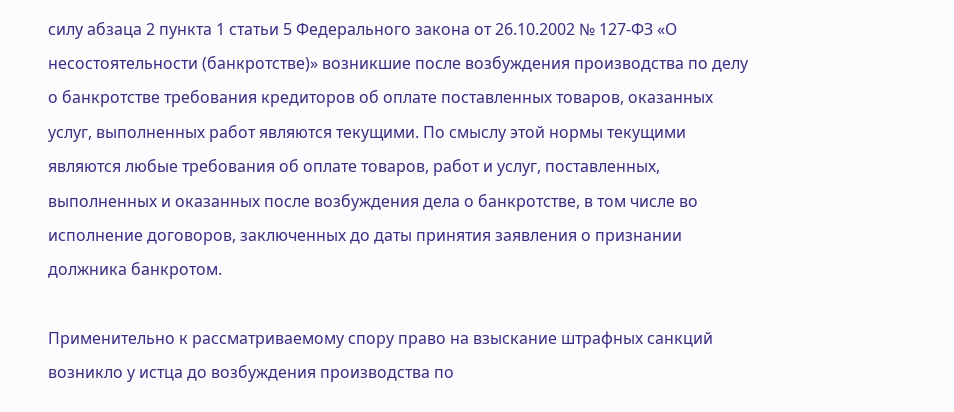силу абзаца 2 пункта 1 статьи 5 Федерального закона от 26.10.2002 № 127-ФЗ «О несостоятельности (банкротстве)» возникшие после возбуждения производства по делу о банкротстве требования кредиторов об оплате поставленных товаров, оказанных услуг, выполненных работ являются текущими. По смыслу этой нормы текущими являются любые требования об оплате товаров, работ и услуг, поставленных, выполненных и оказанных после возбуждения дела о банкротстве, в том числе во исполнение договоров, заключенных до даты принятия заявления о признании должника банкротом.

Применительно к рассматриваемому спору право на взыскание штрафных санкций возникло у истца до возбуждения производства по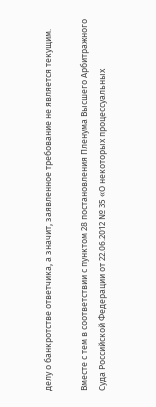делу о банкротстве ответчика, а значит, заявленное требование не является текущим.

Вместе с тем в соответствии с пунктом 28 постановления Пленума Высшего Арбитражного Суда Российской Федерации от 22.06.2012 № 35 «О некоторых процессуальных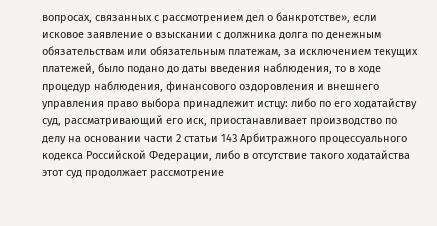вопросах, связанных с рассмотрением дел о банкротстве», если исковое заявление о взыскании с должника долга по денежным обязательствам или обязательным платежам, за исключением текущих платежей, было подано до даты введения наблюдения, то в ходе процедур наблюдения, финансового оздоровления и внешнего управления право выбора принадлежит истцу: либо по его ходатайству суд, рассматривающий его иск, приостанавливает производство по делу на основании части 2 статьи 143 Арбитражного процессуального кодекса Российской Федерации, либо в отсутствие такого ходатайства этот суд продолжает рассмотрение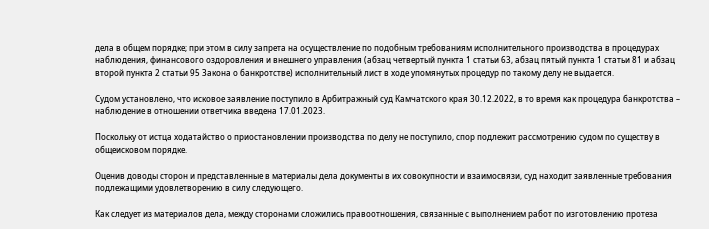дела в общем порядке; при этом в силу запрета на осуществление по подобным требованиям исполнительного производства в процедурах наблюдения, финансового оздоровления и внешнего управления (абзац четвертый пункта 1 статьи 63, абзац пятый пункта 1 статьи 81 и абзац второй пункта 2 статьи 95 Закона о банкротстве) исполнительный лист в ходе упомянутых процедур по такому делу не выдается.

Судом установлено, что исковое заявление поступило в Арбитражный суд Камчатского края 30.12.2022, в то время как процедура банкротства – наблюдение в отношении ответчика введена 17.01.2023.

Поскольку от истца ходатайство о приостановлении производства по делу не поступило, спор подлежит рассмотрению судом по существу в общеисковом порядке.

Оценив доводы сторон и представленные в материалы дела документы в их совокупности и взаимосвязи, суд находит заявленные требования подлежащими удовлетворению в силу следующего.

Как следует из материалов дела, между сторонами сложились правоотношения, связанные с выполнением работ по изготовлению протеза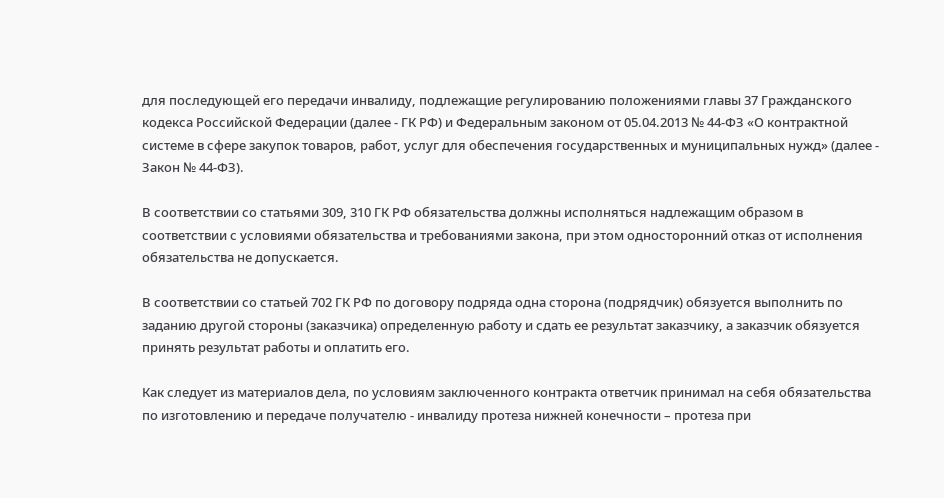для последующей его передачи инвалиду, подлежащие регулированию положениями главы 37 Гражданского кодекса Российской Федерации (далее - ГК РФ) и Федеральным законом от 05.04.2013 № 44-ФЗ «О контрактной системе в сфере закупок товаров, работ, услуг для обеспечения государственных и муниципальных нужд» (далее - Закон № 44-ФЗ).

В соответствии со статьями 309, 310 ГК РФ обязательства должны исполняться надлежащим образом в соответствии с условиями обязательства и требованиями закона, при этом односторонний отказ от исполнения обязательства не допускается.

В соответствии со статьей 702 ГК РФ по договору подряда одна сторона (подрядчик) обязуется выполнить по заданию другой стороны (заказчика) определенную работу и сдать ее результат заказчику, а заказчик обязуется принять результат работы и оплатить его.

Как следует из материалов дела, по условиям заключенного контракта ответчик принимал на себя обязательства по изготовлению и передаче получателю - инвалиду протеза нижней конечности – протеза при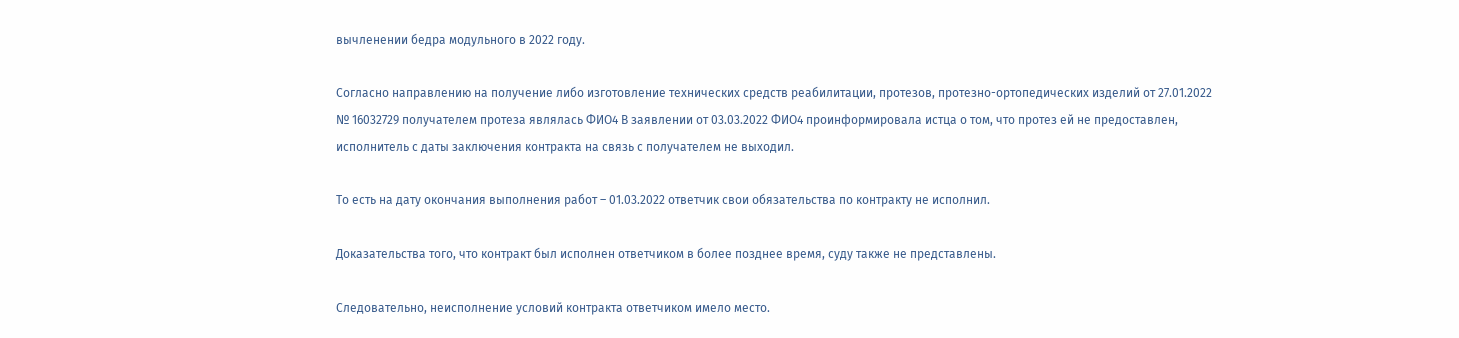вычленении бедра модульного в 2022 году.

Согласно направлению на получение либо изготовление технических средств реабилитации, протезов, протезно-ортопедических изделий от 27.01.2022 № 16032729 получателем протеза являлась ФИО4 В заявлении от 03.03.2022 ФИО4 проинформировала истца о том, что протез ей не предоставлен, исполнитель с даты заключения контракта на связь с получателем не выходил.

То есть на дату окончания выполнения работ – 01.03.2022 ответчик свои обязательства по контракту не исполнил.

Доказательства того, что контракт был исполнен ответчиком в более позднее время, суду также не представлены.

Следовательно, неисполнение условий контракта ответчиком имело место.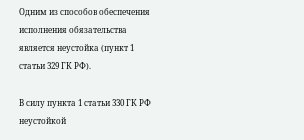Одним из способов обеспечения исполнения обязательства является неустойка (пункт 1 статьи 329 ГК РФ).

В силу пункта 1 статьи 330 ГК РФ неустойкой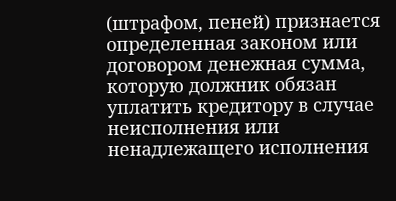(штрафом, пеней) признается определенная законом или договором денежная сумма, которую должник обязан уплатить кредитору в случае неисполнения или ненадлежащего исполнения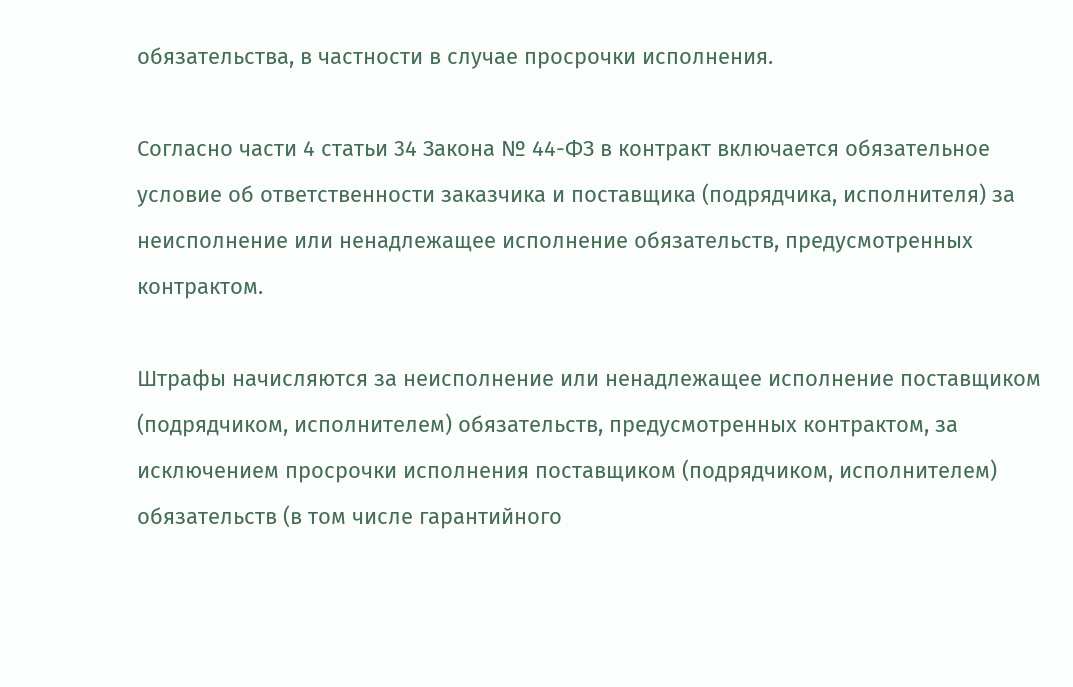обязательства, в частности в случае просрочки исполнения.

Согласно части 4 статьи 34 Закона № 44-ФЗ в контракт включается обязательное условие об ответственности заказчика и поставщика (подрядчика, исполнителя) за неисполнение или ненадлежащее исполнение обязательств, предусмотренных контрактом.

Штрафы начисляются за неисполнение или ненадлежащее исполнение поставщиком (подрядчиком, исполнителем) обязательств, предусмотренных контрактом, за исключением просрочки исполнения поставщиком (подрядчиком, исполнителем) обязательств (в том числе гарантийного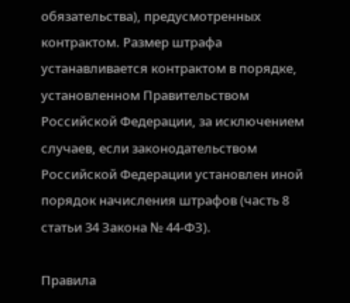обязательства), предусмотренных контрактом. Размер штрафа устанавливается контрактом в порядке, установленном Правительством Российской Федерации, за исключением случаев, если законодательством Российской Федерации установлен иной порядок начисления штрафов (часть 8 статьи 34 Закона № 44-ФЗ).

Правила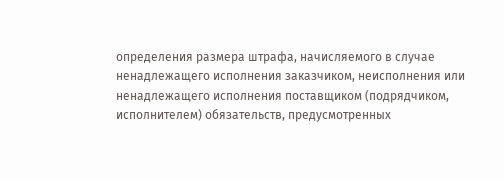определения размера штрафа, начисляемого в случае ненадлежащего исполнения заказчиком, неисполнения или ненадлежащего исполнения поставщиком (подрядчиком, исполнителем) обязательств, предусмотренных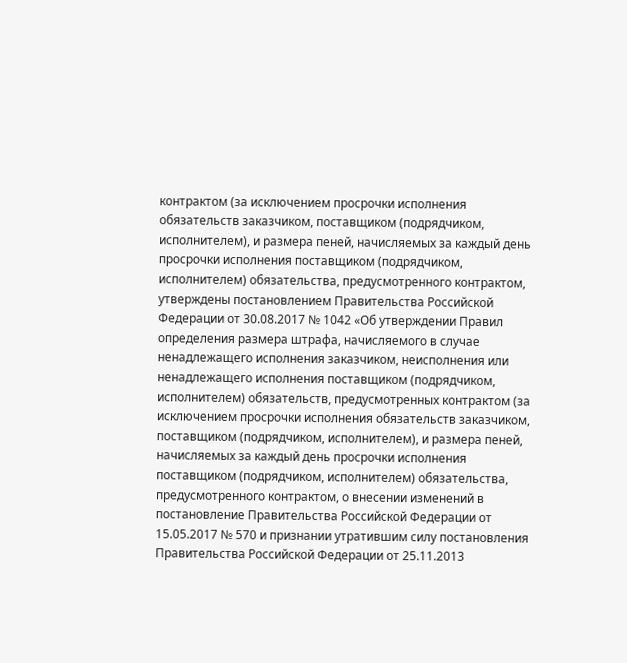контрактом (за исключением просрочки исполнения обязательств заказчиком, поставщиком (подрядчиком, исполнителем), и размера пеней, начисляемых за каждый день просрочки исполнения поставщиком (подрядчиком, исполнителем) обязательства, предусмотренного контрактом, утверждены постановлением Правительства Российской Федерации от 30.08.2017 № 1042 «Об утверждении Правил определения размера штрафа, начисляемого в случае ненадлежащего исполнения заказчиком, неисполнения или ненадлежащего исполнения поставщиком (подрядчиком, исполнителем) обязательств, предусмотренных контрактом (за исключением просрочки исполнения обязательств заказчиком, поставщиком (подрядчиком, исполнителем), и размера пеней, начисляемых за каждый день просрочки исполнения поставщиком (подрядчиком, исполнителем) обязательства, предусмотренного контрактом, о внесении изменений в постановление Правительства Российской Федерации от 15.05.2017 № 570 и признании утратившим силу постановления Правительства Российской Федерации от 25.11.2013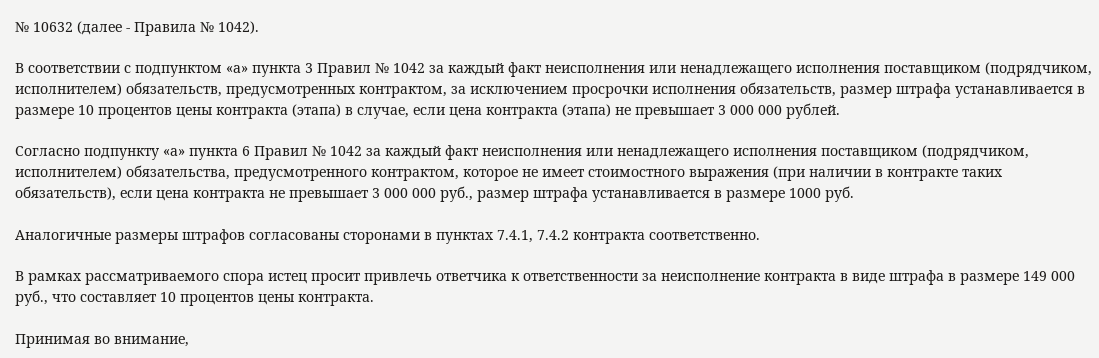№ 10632 (далее - Правила № 1042).

В соответствии с подпунктом «а» пункта 3 Правил № 1042 за каждый факт неисполнения или ненадлежащего исполнения поставщиком (подрядчиком, исполнителем) обязательств, предусмотренных контрактом, за исключением просрочки исполнения обязательств, размер штрафа устанавливается в размере 10 процентов цены контракта (этапа) в случае, если цена контракта (этапа) не превышает 3 000 000 рублей.

Согласно подпункту «а» пункта 6 Правил № 1042 за каждый факт неисполнения или ненадлежащего исполнения поставщиком (подрядчиком, исполнителем) обязательства, предусмотренного контрактом, которое не имеет стоимостного выражения (при наличии в контракте таких обязательств), если цена контракта не превышает 3 000 000 руб., размер штрафа устанавливается в размере 1000 руб.

Аналогичные размеры штрафов согласованы сторонами в пунктах 7.4.1, 7.4.2 контракта соответственно.

В рамках рассматриваемого спора истец просит привлечь ответчика к ответственности за неисполнение контракта в виде штрафа в размере 149 000 руб., что составляет 10 процентов цены контракта.

Принимая во внимание,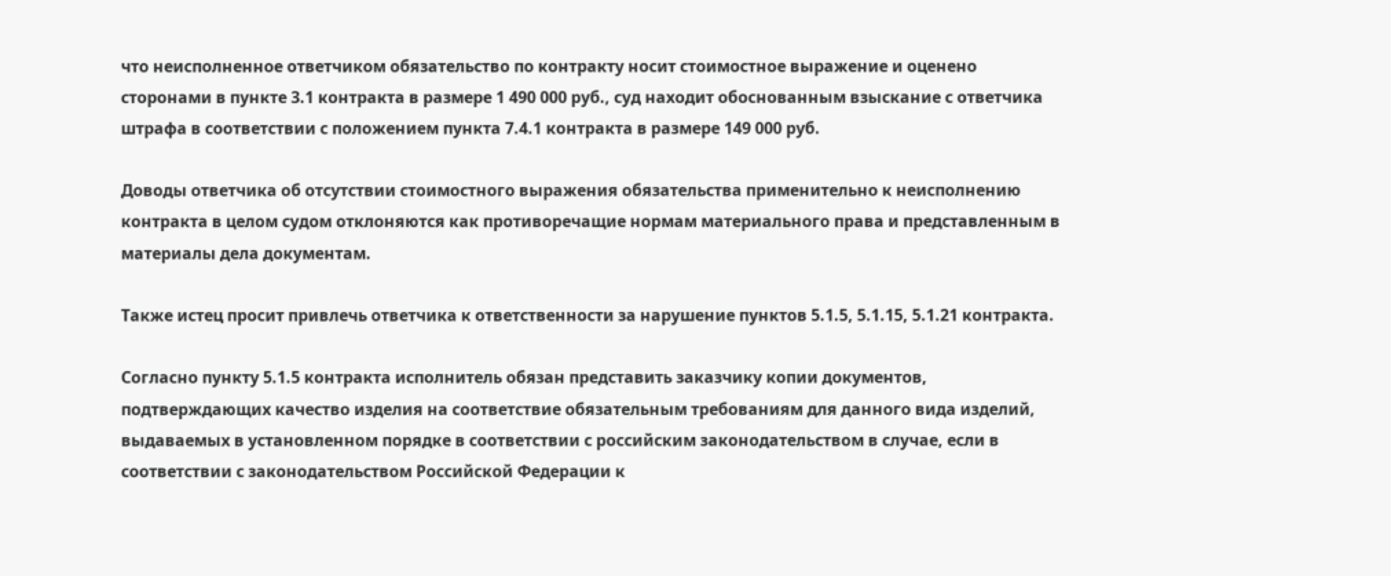что неисполненное ответчиком обязательство по контракту носит стоимостное выражение и оценено сторонами в пункте 3.1 контракта в размере 1 490 000 руб., суд находит обоснованным взыскание с ответчика штрафа в соответствии с положением пункта 7.4.1 контракта в размере 149 000 руб.

Доводы ответчика об отсутствии стоимостного выражения обязательства применительно к неисполнению контракта в целом судом отклоняются как противоречащие нормам материального права и представленным в материалы дела документам.

Также истец просит привлечь ответчика к ответственности за нарушение пунктов 5.1.5, 5.1.15, 5.1.21 контракта.

Согласно пункту 5.1.5 контракта исполнитель обязан представить заказчику копии документов, подтверждающих качество изделия на соответствие обязательным требованиям для данного вида изделий, выдаваемых в установленном порядке в соответствии с российским законодательством в случае, если в соответствии с законодательством Российской Федерации к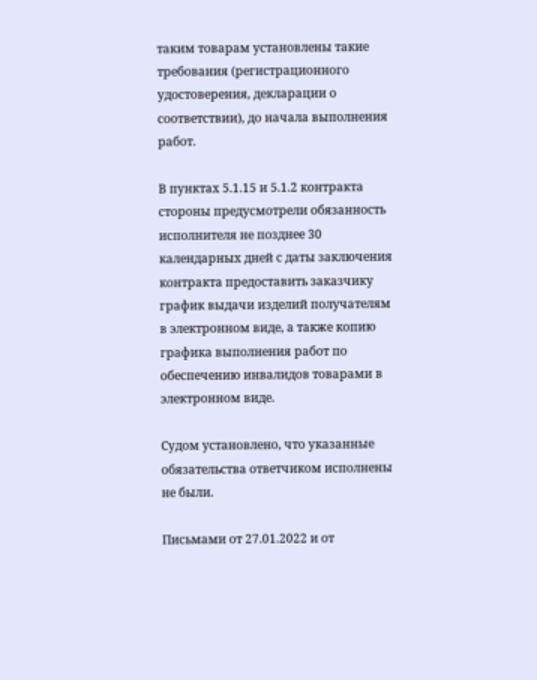таким товарам установлены такие требования (регистрационного удостоверения, декларации о соответствии), до начала выполнения работ.

В пунктах 5.1.15 и 5.1.2 контракта стороны предусмотрели обязанность исполнителя не позднее 30 календарных дней с даты заключения контракта предоставить заказчику график выдачи изделий получателям в электронном виде, а также копию графика выполнения работ по обеспечению инвалидов товарами в электронном виде.

Судом установлено, что указанные обязательства ответчиком исполнены не были.

Письмами от 27.01.2022 и от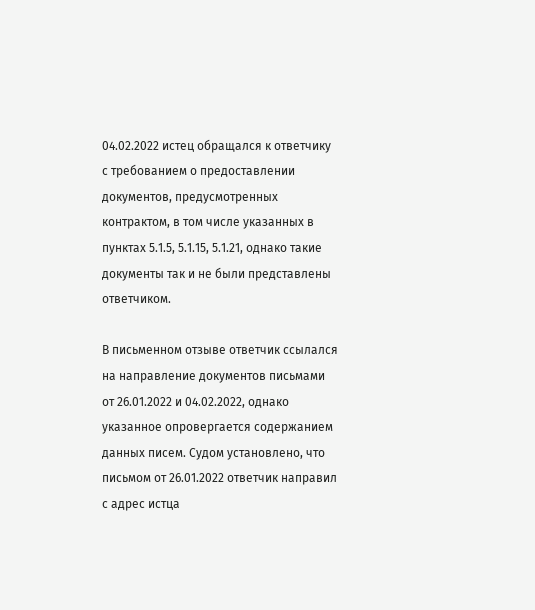04.02.2022 истец обращался к ответчику с требованием о предоставлении документов, предусмотренных контрактом, в том числе указанных в пунктах 5.1.5, 5.1.15, 5.1.21, однако такие документы так и не были представлены ответчиком.

В письменном отзыве ответчик ссылался на направление документов письмами от 26.01.2022 и 04.02.2022, однако указанное опровергается содержанием данных писем. Судом установлено, что письмом от 26.01.2022 ответчик направил с адрес истца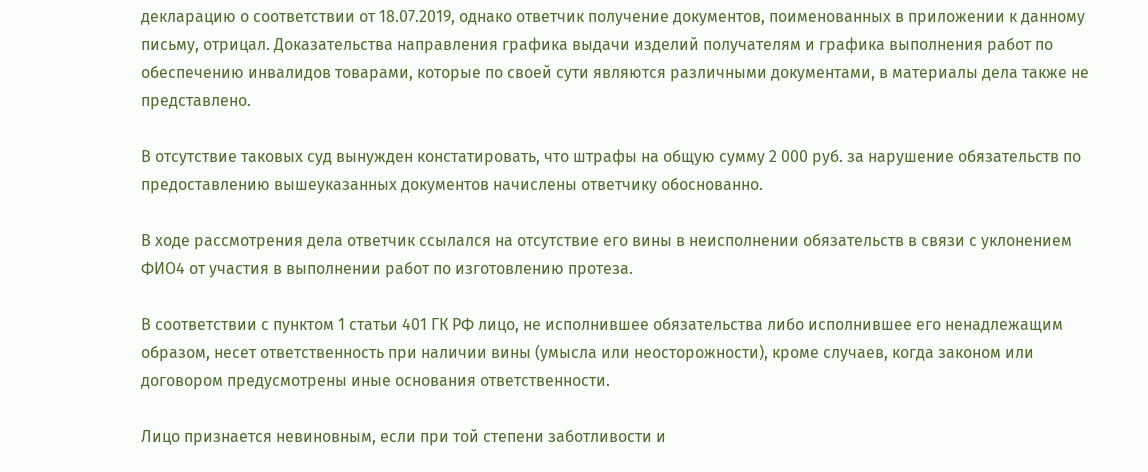декларацию о соответствии от 18.07.2019, однако ответчик получение документов, поименованных в приложении к данному письму, отрицал. Доказательства направления графика выдачи изделий получателям и графика выполнения работ по обеспечению инвалидов товарами, которые по своей сути являются различными документами, в материалы дела также не представлено.

В отсутствие таковых суд вынужден констатировать, что штрафы на общую сумму 2 000 руб. за нарушение обязательств по предоставлению вышеуказанных документов начислены ответчику обоснованно.

В ходе рассмотрения дела ответчик ссылался на отсутствие его вины в неисполнении обязательств в связи с уклонением ФИО4 от участия в выполнении работ по изготовлению протеза.

В соответствии с пунктом 1 статьи 401 ГК РФ лицо, не исполнившее обязательства либо исполнившее его ненадлежащим образом, несет ответственность при наличии вины (умысла или неосторожности), кроме случаев, когда законом или договором предусмотрены иные основания ответственности.

Лицо признается невиновным, если при той степени заботливости и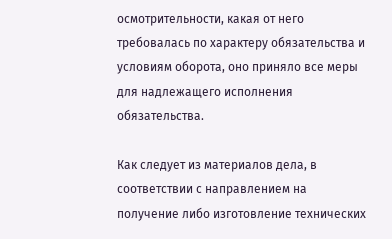осмотрительности, какая от него требовалась по характеру обязательства и условиям оборота, оно приняло все меры для надлежащего исполнения обязательства.

Как следует из материалов дела, в соответствии с направлением на получение либо изготовление технических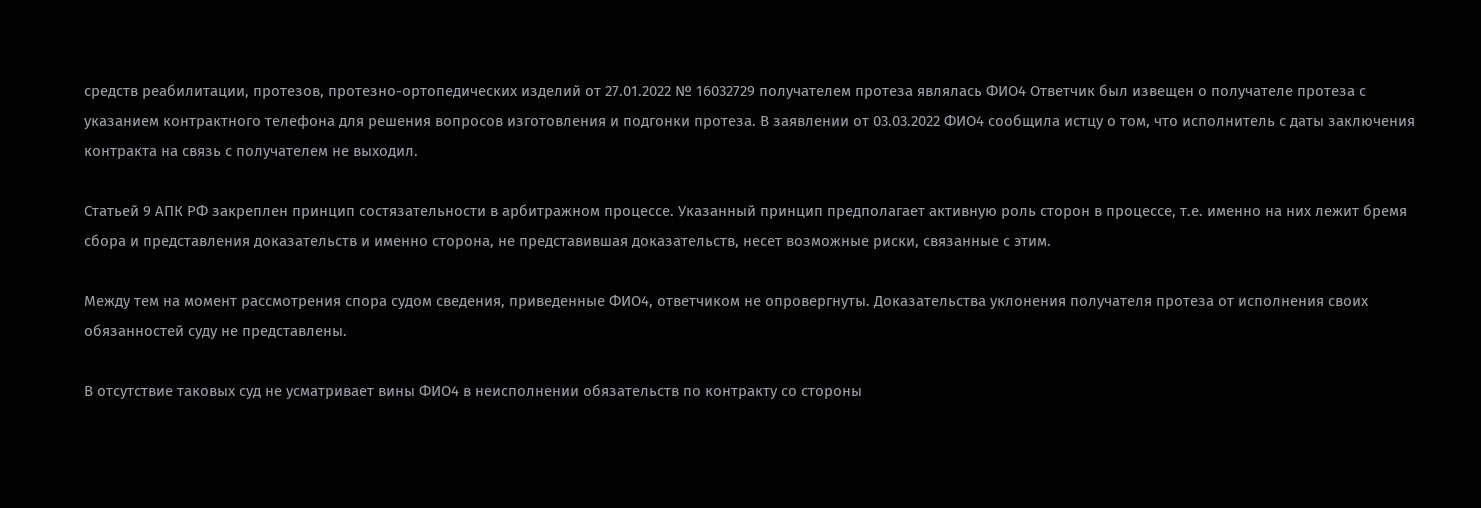средств реабилитации, протезов, протезно-ортопедических изделий от 27.01.2022 № 16032729 получателем протеза являлась ФИО4 Ответчик был извещен о получателе протеза с указанием контрактного телефона для решения вопросов изготовления и подгонки протеза. В заявлении от 03.03.2022 ФИО4 сообщила истцу о том, что исполнитель с даты заключения контракта на связь с получателем не выходил.

Статьей 9 АПК РФ закреплен принцип состязательности в арбитражном процессе. Указанный принцип предполагает активную роль сторон в процессе, т.е. именно на них лежит бремя сбора и представления доказательств и именно сторона, не представившая доказательств, несет возможные риски, связанные с этим.

Между тем на момент рассмотрения спора судом сведения, приведенные ФИО4, ответчиком не опровергнуты. Доказательства уклонения получателя протеза от исполнения своих обязанностей суду не представлены.

В отсутствие таковых суд не усматривает вины ФИО4 в неисполнении обязательств по контракту со стороны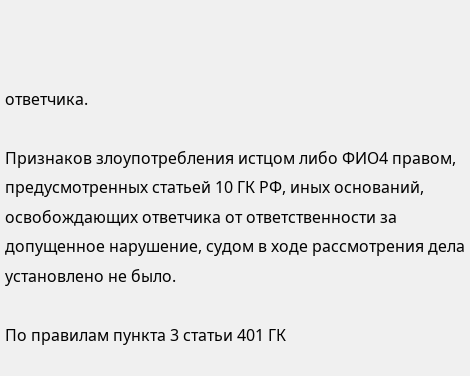ответчика.

Признаков злоупотребления истцом либо ФИО4 правом, предусмотренных статьей 10 ГК РФ, иных оснований, освобождающих ответчика от ответственности за допущенное нарушение, судом в ходе рассмотрения дела установлено не было.

По правилам пункта 3 статьи 401 ГК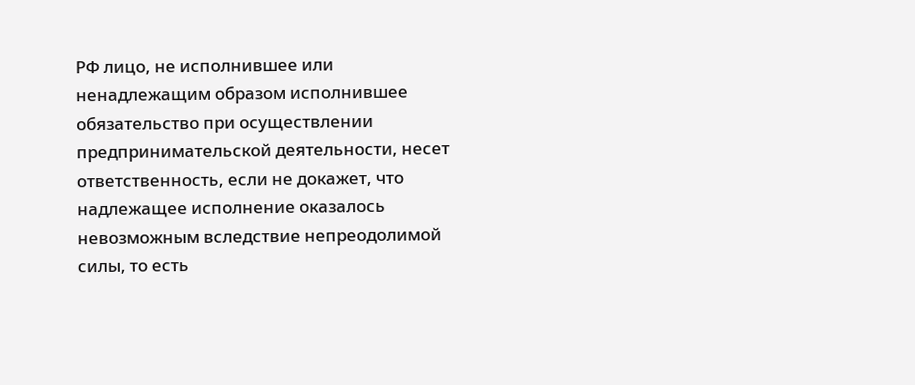РФ лицо, не исполнившее или ненадлежащим образом исполнившее обязательство при осуществлении предпринимательской деятельности, несет ответственность, если не докажет, что надлежащее исполнение оказалось невозможным вследствие непреодолимой силы, то есть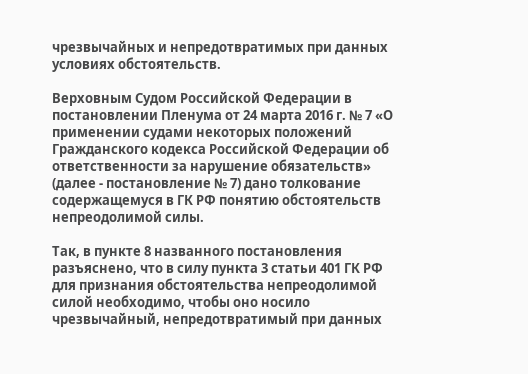чрезвычайных и непредотвратимых при данных условиях обстоятельств.

Верховным Судом Российской Федерации в постановлении Пленума от 24 марта 2016 г. № 7 «О применении судами некоторых положений Гражданского кодекса Российской Федерации об ответственности за нарушение обязательств» (далее - постановление № 7) дано толкование содержащемуся в ГК РФ понятию обстоятельств непреодолимой силы.

Так, в пункте 8 названного постановления разъяснено, что в силу пункта 3 статьи 401 ГК РФ для признания обстоятельства непреодолимой силой необходимо, чтобы оно носило чрезвычайный, непредотвратимый при данных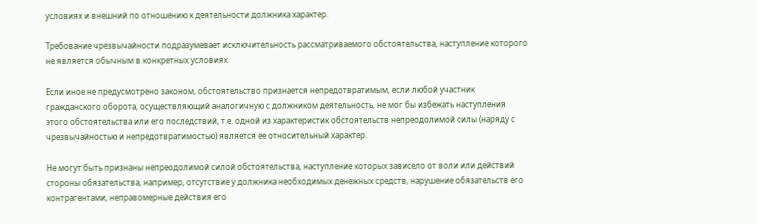условиях и внешний по отношению к деятельности должника характер.

Требование чрезвычайности подразумевает исключительность рассматриваемого обстоятельства, наступление которого не является обычным в конкретных условиях.

Если иное не предусмотрено законом, обстоятельство признается непредотвратимым, если любой участник гражданского оборота, осуществляющий аналогичную с должником деятельность, не мог бы избежать наступления этого обстоятельства или его последствий, т.е. одной из характеристик обстоятельств непреодолимой силы (наряду с чрезвычайностью и непредотвратимостью) является ее относительный характер.

Не могут быть признаны непреодолимой силой обстоятельства, наступление которых зависело от воли или действий стороны обязательства, например, отсутствие у должника необходимых денежных средств, нарушение обязательств его контрагентами, неправомерные действия его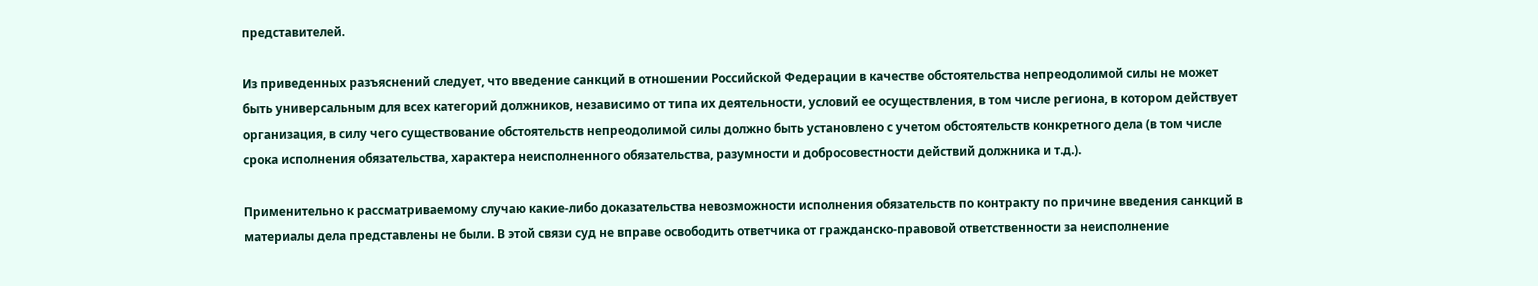представителей.

Из приведенных разъяснений следует, что введение санкций в отношении Российской Федерации в качестве обстоятельства непреодолимой силы не может быть универсальным для всех категорий должников, независимо от типа их деятельности, условий ее осуществления, в том числе региона, в котором действует организация, в силу чего существование обстоятельств непреодолимой силы должно быть установлено с учетом обстоятельств конкретного дела (в том числе срока исполнения обязательства, характера неисполненного обязательства, разумности и добросовестности действий должника и т.д.).

Применительно к рассматриваемому случаю какие-либо доказательства невозможности исполнения обязательств по контракту по причине введения санкций в материалы дела представлены не были. В этой связи суд не вправе освободить ответчика от гражданско-правовой ответственности за неисполнение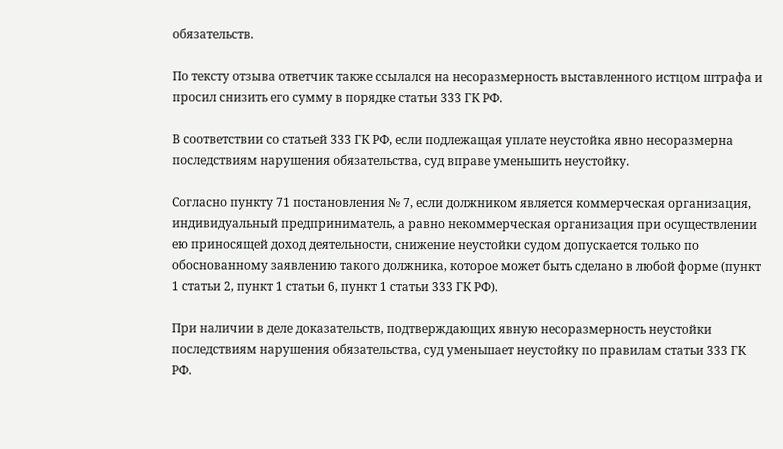обязательств.

По тексту отзыва ответчик также ссылался на несоразмерность выставленного истцом штрафа и просил снизить его сумму в порядке статьи 333 ГК РФ.

В соответствии со статьей 333 ГК РФ, если подлежащая уплате неустойка явно несоразмерна последствиям нарушения обязательства, суд вправе уменьшить неустойку.

Согласно пункту 71 постановления № 7, если должником является коммерческая организация, индивидуальный предприниматель, а равно некоммерческая организация при осуществлении ею приносящей доход деятельности, снижение неустойки судом допускается только по обоснованному заявлению такого должника, которое может быть сделано в любой форме (пункт 1 статьи 2, пункт 1 статьи 6, пункт 1 статьи 333 ГК РФ).

При наличии в деле доказательств, подтверждающих явную несоразмерность неустойки последствиям нарушения обязательства, суд уменьшает неустойку по правилам статьи 333 ГК РФ.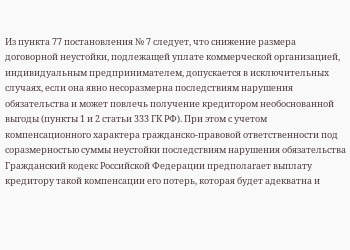Из пункта 77 постановления № 7 следует, что снижение размера договорной неустойки, подлежащей уплате коммерческой организацией, индивидуальным предпринимателем, допускается в исключительных случаях, если она явно несоразмерна последствиям нарушения обязательства и может повлечь получение кредитором необоснованной выгоды (пункты 1 и 2 статьи 333 ГК РФ). При этом с учетом компенсационного характера гражданско-правовой ответственности под соразмерностью суммы неустойки последствиям нарушения обязательства Гражданский кодекс Российской Федерации предполагает выплату кредитору такой компенсации его потерь, которая будет адекватна и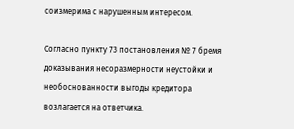соизмерима с нарушенным интересом.

Согласно пункту 73 постановления № 7 бремя доказывания несоразмерности неустойки и необоснованности выгоды кредитора возлагается на ответчика.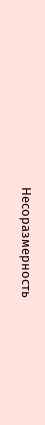Несоразмерность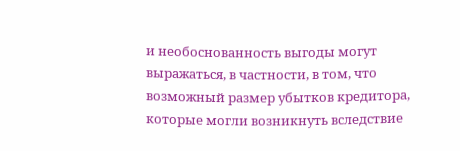и необоснованность выгоды могут выражаться, в частности, в том, что возможный размер убытков кредитора, которые могли возникнуть вследствие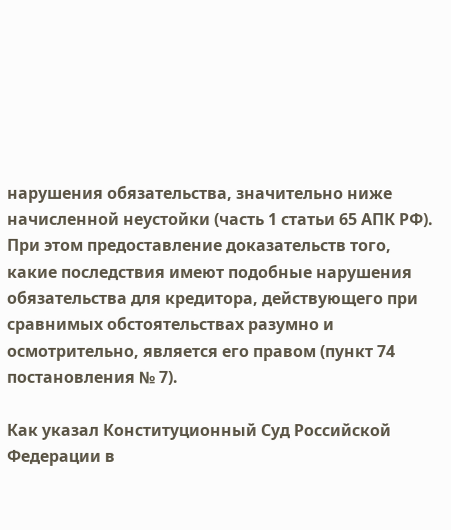нарушения обязательства, значительно ниже начисленной неустойки (часть 1 статьи 65 АПК РФ). При этом предоставление доказательств того, какие последствия имеют подобные нарушения обязательства для кредитора, действующего при сравнимых обстоятельствах разумно и осмотрительно, является его правом (пункт 74 постановления № 7).

Как указал Конституционный Суд Российской Федерации в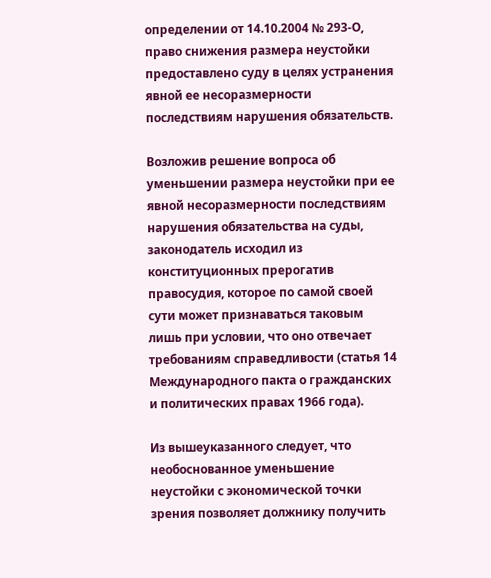определении от 14.10.2004 № 293-О, право снижения размера неустойки предоставлено суду в целях устранения явной ее несоразмерности последствиям нарушения обязательств.

Возложив решение вопроса об уменьшении размера неустойки при ее явной несоразмерности последствиям нарушения обязательства на суды, законодатель исходил из конституционных прерогатив правосудия, которое по самой своей сути может признаваться таковым лишь при условии, что оно отвечает требованиям справедливости (статья 14 Международного пакта о гражданских и политических правах 1966 года).

Из вышеуказанного следует, что необоснованное уменьшение неустойки с экономической точки зрения позволяет должнику получить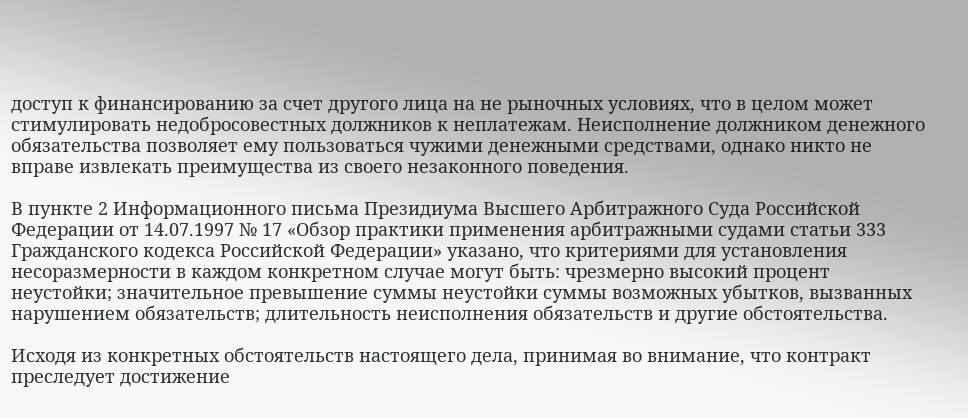доступ к финансированию за счет другого лица на не рыночных условиях, что в целом может стимулировать недобросовестных должников к неплатежам. Неисполнение должником денежного обязательства позволяет ему пользоваться чужими денежными средствами, однако никто не вправе извлекать преимущества из своего незаконного поведения.

В пункте 2 Информационного письма Президиума Высшего Арбитражного Суда Российской Федерации от 14.07.1997 № 17 «Обзор практики применения арбитражными судами статьи 333 Гражданского кодекса Российской Федерации» указано, что критериями для установления несоразмерности в каждом конкретном случае могут быть: чрезмерно высокий процент неустойки; значительное превышение суммы неустойки суммы возможных убытков, вызванных нарушением обязательств; длительность неисполнения обязательств и другие обстоятельства.

Исходя из конкретных обстоятельств настоящего дела, принимая во внимание, что контракт преследует достижение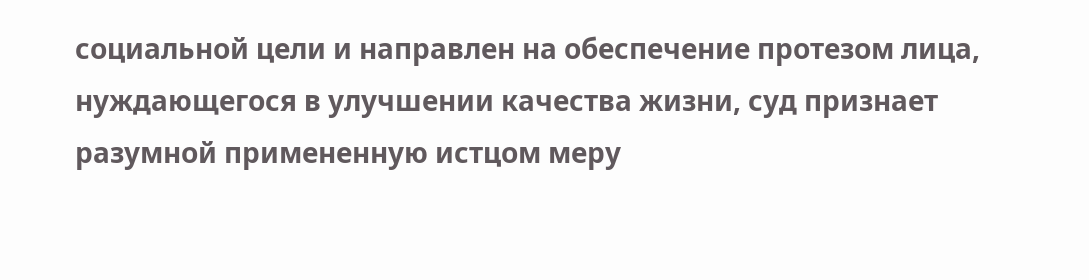социальной цели и направлен на обеспечение протезом лица, нуждающегося в улучшении качества жизни, суд признает разумной примененную истцом меру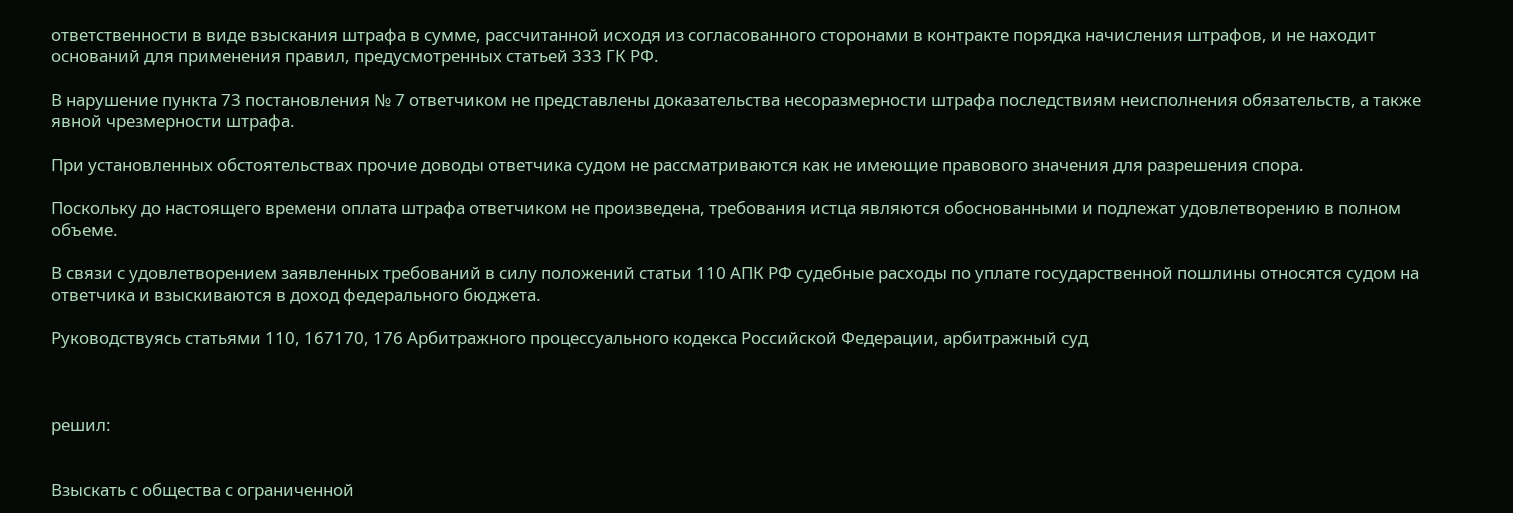ответственности в виде взыскания штрафа в сумме, рассчитанной исходя из согласованного сторонами в контракте порядка начисления штрафов, и не находит оснований для применения правил, предусмотренных статьей 333 ГК РФ.

В нарушение пункта 73 постановления № 7 ответчиком не представлены доказательства несоразмерности штрафа последствиям неисполнения обязательств, а также явной чрезмерности штрафа.

При установленных обстоятельствах прочие доводы ответчика судом не рассматриваются как не имеющие правового значения для разрешения спора.

Поскольку до настоящего времени оплата штрафа ответчиком не произведена, требования истца являются обоснованными и подлежат удовлетворению в полном объеме.

В связи с удовлетворением заявленных требований в силу положений статьи 110 АПК РФ судебные расходы по уплате государственной пошлины относятся судом на ответчика и взыскиваются в доход федерального бюджета.

Руководствуясь статьями 110, 167170, 176 Арбитражного процессуального кодекса Российской Федерации, арбитражный суд



решил:


Взыскать с общества с ограниченной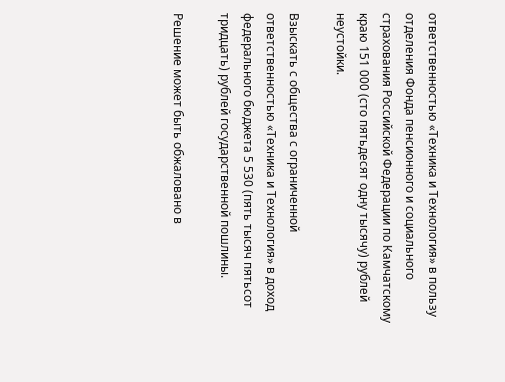ответственностью «Техника и Технология» в пользу отделения Фонда пенсионного и социального страхования Российской Федерации по Камчатскому краю 151 000 (сто пятьдесят одну тысячу) рублей неустойки.

Взыскать с общества с ограниченной ответственностью «Техника и Технология» в доход федерального бюджета 5 530 (пять тысяч пятьсот тридцать) рублей государственной пошлины.

Решение может быть обжаловано в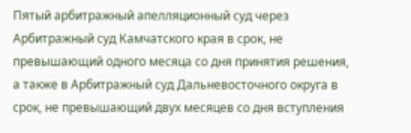Пятый арбитражный апелляционный суд через Арбитражный суд Камчатского края в срок, не превышающий одного месяца со дня принятия решения, а также в Арбитражный суд Дальневосточного округа в срок, не превышающий двух месяцев со дня вступления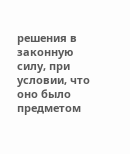решения в законную силу, при условии, что оно было предметом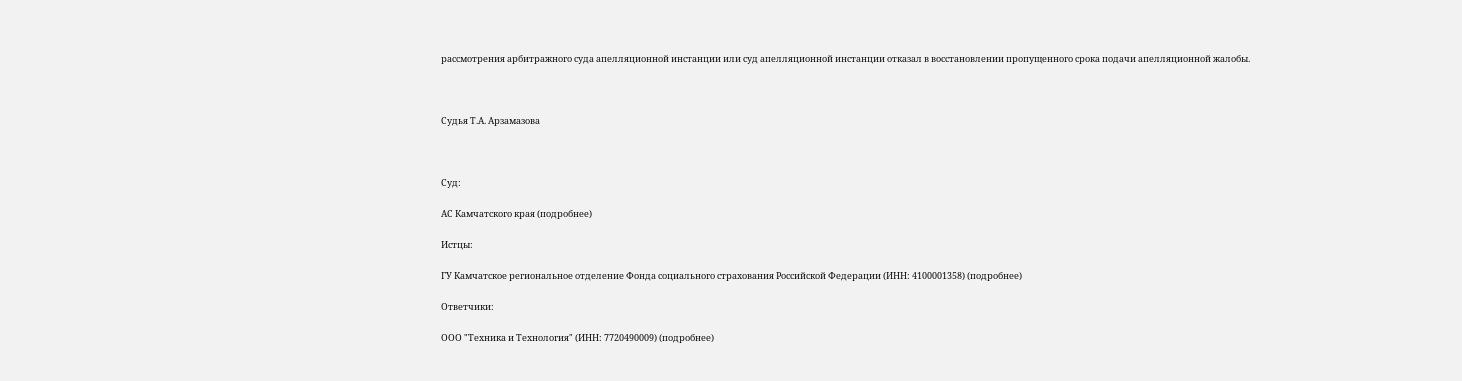рассмотрения арбитражного суда апелляционной инстанции или суд апелляционной инстанции отказал в восстановлении пропущенного срока подачи апелляционной жалобы.



Судья Т.А. Арзамазова



Суд:

АС Камчатского края (подробнее)

Истцы:

ГУ Камчатское региональное отделение Фонда социального страхования Российской Федерации (ИНН: 4100001358) (подробнее)

Ответчики:

ООО "Техника и Технология" (ИНН: 7720490009) (подробнее)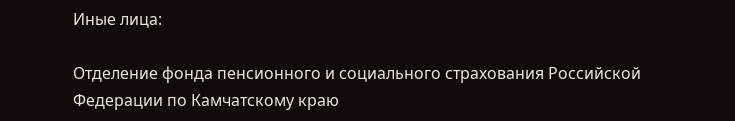Иные лица:

Отделение фонда пенсионного и социального страхования Российской Федерации по Камчатскому краю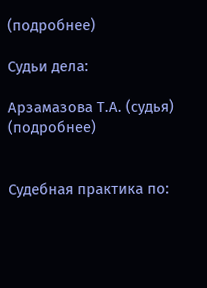(подробнее)

Судьи дела:

Арзамазова Т.А. (судья) (подробнее)


Судебная практика по: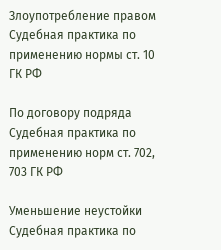Злоупотребление правом
Судебная практика по применению нормы ст. 10 ГК РФ

По договору подряда
Судебная практика по применению норм ст. 702, 703 ГК РФ

Уменьшение неустойки
Судебная практика по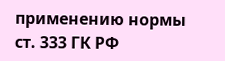применению нормы ст. 333 ГК РФ